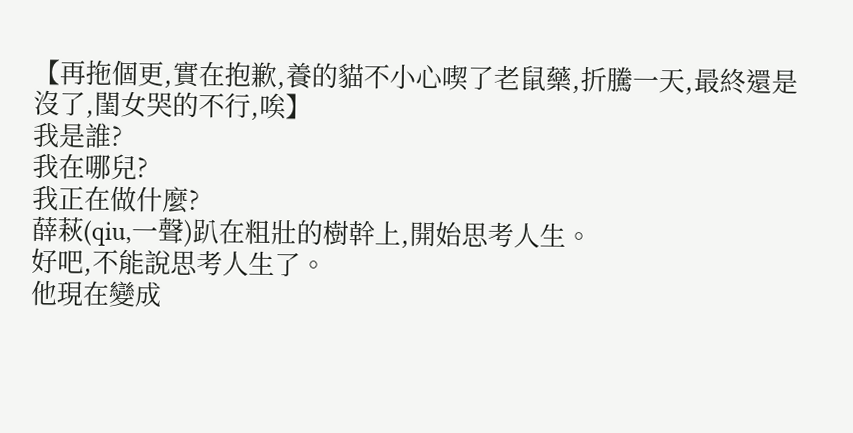【再拖個更,實在抱歉,養的貓不小心喫了老鼠藥,折騰一天,最終還是沒了,閨女哭的不行,唉】
我是誰?
我在哪兒?
我正在做什麼?
薛萩(qiu,一聲)趴在粗壯的樹幹上,開始思考人生。
好吧,不能說思考人生了。
他現在變成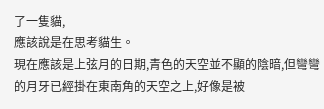了一隻貓,
應該說是在思考貓生。
現在應該是上弦月的日期,青色的天空並不顯的陰暗,但彎彎的月牙已經掛在東南角的天空之上,好像是被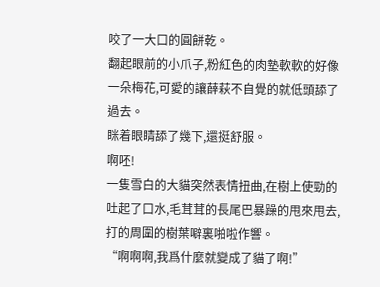咬了一大口的圓餅乾。
翻起眼前的小爪子,粉紅色的肉墊軟軟的好像一朵梅花,可愛的讓薛萩不自覺的就低頭舔了過去。
眯着眼睛舔了幾下,還挺舒服。
啊呸!
一隻雪白的大貓突然表情扭曲,在樹上使勁的吐起了口水,毛茸茸的長尾巴暴躁的甩來甩去,打的周圍的樹葉噼裏啪啦作響。
“啊啊啊,我爲什麼就變成了貓了啊!”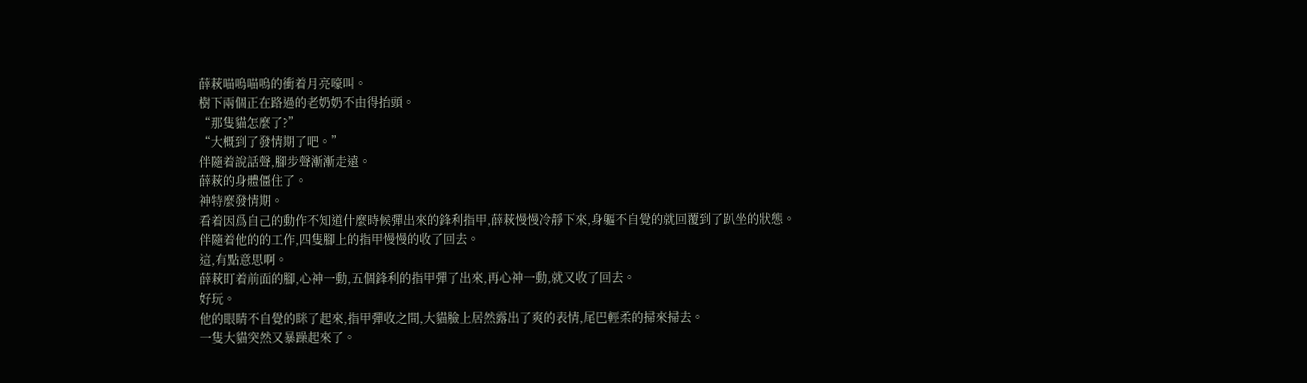薛萩喵嗚喵嗚的衝着月亮嚎叫。
樹下兩個正在路過的老奶奶不由得抬頭。
“那隻貓怎麼了?”
“大概到了發情期了吧。”
伴隨着說話聲,腳步聲漸漸走遠。
薛萩的身體僵住了。
神特麼發情期。
看着因爲自己的動作不知道什麼時候彈出來的鋒利指甲,薛萩慢慢冷靜下來,身軀不自覺的就回覆到了趴坐的狀態。
伴隨着他的的工作,四隻腳上的指甲慢慢的收了回去。
這,有點意思啊。
薛萩盯着前面的腳,心神一動,五個鋒利的指甲彈了出來,再心神一動,就又收了回去。
好玩。
他的眼睛不自覺的眯了起來,指甲彈收之間,大貓臉上居然露出了爽的表情,尾巴輕柔的掃來掃去。
一隻大貓突然又暴躁起來了。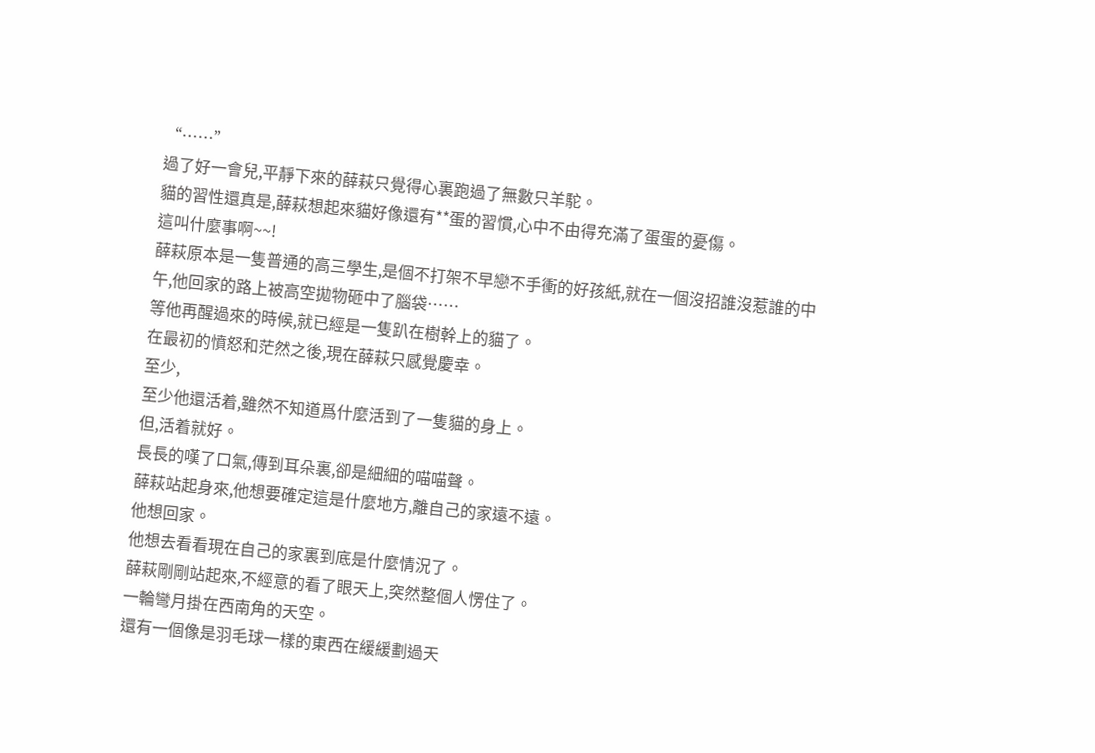“……”
過了好一會兒,平靜下來的薛萩只覺得心裏跑過了無數只羊駝。
貓的習性還真是,薛萩想起來貓好像還有**蛋的習慣,心中不由得充滿了蛋蛋的憂傷。
這叫什麼事啊~~!
薛萩原本是一隻普通的高三學生,是個不打架不早戀不手衝的好孩紙,就在一個沒招誰沒惹誰的中午,他回家的路上被高空拋物砸中了腦袋……
等他再醒過來的時候,就已經是一隻趴在樹幹上的貓了。
在最初的憤怒和茫然之後,現在薛萩只感覺慶幸。
至少,
至少他還活着,雖然不知道爲什麼活到了一隻貓的身上。
但,活着就好。
長長的嘆了口氣,傳到耳朵裏,卻是細細的喵喵聲。
薛萩站起身來,他想要確定這是什麼地方,離自己的家遠不遠。
他想回家。
他想去看看現在自己的家裏到底是什麼情況了。
薛萩剛剛站起來,不經意的看了眼天上,突然整個人愣住了。
一輪彎月掛在西南角的天空。
還有一個像是羽毛球一樣的東西在緩緩劃過天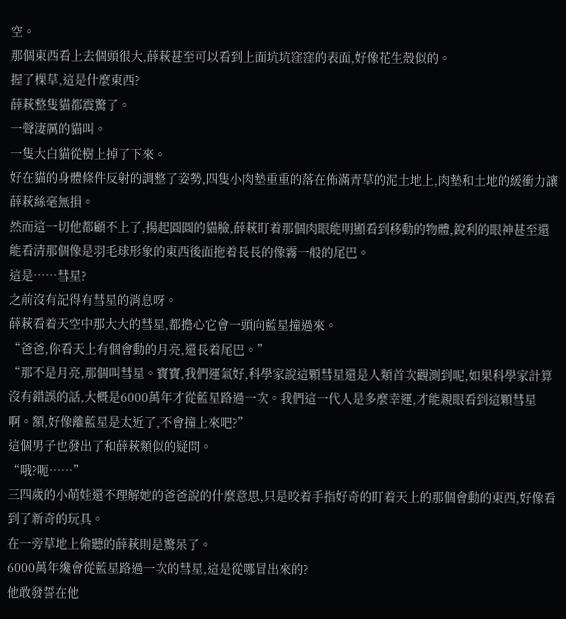空。
那個東西看上去個頭很大,薛萩甚至可以看到上面坑坑窪窪的表面,好像花生殼似的。
握了棵草,這是什麼東西?
薛萩整隻貓都震驚了。
一聲淒厲的貓叫。
一隻大白貓從樹上掉了下來。
好在貓的身體條件反射的調整了姿勢,四隻小肉墊重重的落在佈滿青草的泥土地上,肉墊和土地的緩衝力讓薛萩絲毫無損。
然而這一切他都顧不上了,揚起圓圓的貓臉,薛萩盯着那個肉眼能明顯看到移動的物體,銳利的眼神甚至還能看清那個像是羽毛球形象的東西後面拖着長長的像霧一般的尾巴。
這是……彗星?
之前沒有記得有彗星的消息呀。
薛萩看着天空中那大大的彗星,都擔心它會一頭向藍星撞過來。
“爸爸,你看天上有個會動的月亮,還長着尾巴。”
“那不是月亮,那個叫彗星。寶寶,我們運氣好,科學家說這顆彗星還是人類首次觀測到呢,如果科學家計算沒有錯誤的話,大概是6000萬年才從藍星路過一次。我們這一代人是多麼幸運,才能親眼看到這顆彗星啊。額,好像離藍星是太近了,不會撞上來吧?”
這個男子也發出了和薛萩類似的疑問。
“哦?呃……”
三四歲的小萌娃還不理解她的爸爸說的什麼意思,只是咬着手指好奇的盯着天上的那個會動的東西,好像看到了新奇的玩具。
在一旁草地上偷聽的薛萩則是驚呆了。
6000萬年纔會從藍星路過一次的彗星,這是從哪冒出來的?
他敢發誓在他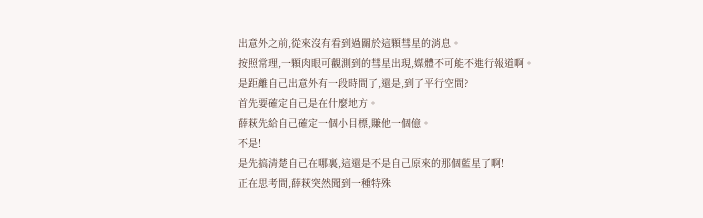出意外之前,從來沒有看到過關於這顆彗星的消息。
按照常理,一顆肉眼可觀測到的彗星出現,媒體不可能不進行報道啊。
是距離自己出意外有一段時間了,還是,到了平行空間?
首先要確定自己是在什麼地方。
薛萩先給自己確定一個小目標,賺他一個億。
不是!
是先搞清楚自己在哪裏,這還是不是自己原來的那個藍星了啊!
正在思考間,薛萩突然聞到一種特殊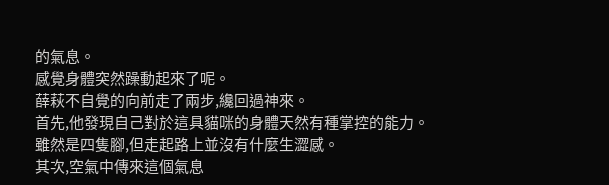的氣息。
感覺身體突然躁動起來了呢。
薛萩不自覺的向前走了兩步,纔回過神來。
首先,他發現自己對於這具貓咪的身體天然有種掌控的能力。
雖然是四隻腳,但走起路上並沒有什麼生澀感。
其次,空氣中傳來這個氣息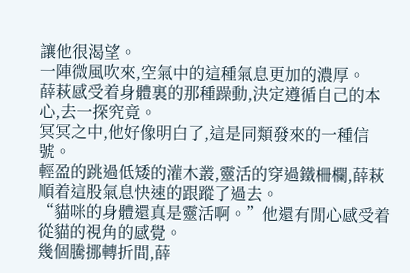讓他很渴望。
一陣微風吹來,空氣中的這種氣息更加的濃厚。
薛萩感受着身體裏的那種躁動,決定遵循自己的本心,去一探究竟。
冥冥之中,他好像明白了,這是同類發來的一種信號。
輕盈的跳過低矮的灌木叢,靈活的穿過鐵柵欄,薛萩順着這股氣息快速的跟蹤了過去。
“貓咪的身體還真是靈活啊。”他還有閒心感受着從貓的視角的感覺。
幾個騰挪轉折間,薛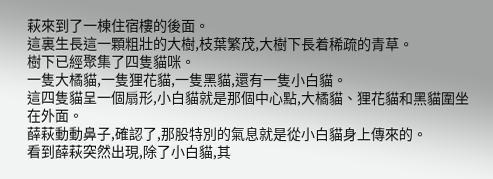萩來到了一棟住宿樓的後面。
這裏生長這一顆粗壯的大樹,枝葉繁茂,大樹下長着稀疏的青草。
樹下已經聚集了四隻貓咪。
一隻大橘貓,一隻狸花貓,一隻黑貓,還有一隻小白貓。
這四隻貓呈一個扇形,小白貓就是那個中心點,大橘貓、狸花貓和黑貓圍坐在外面。
薛萩動動鼻子,確認了,那股特別的氣息就是從小白貓身上傳來的。
看到薛萩突然出現,除了小白貓,其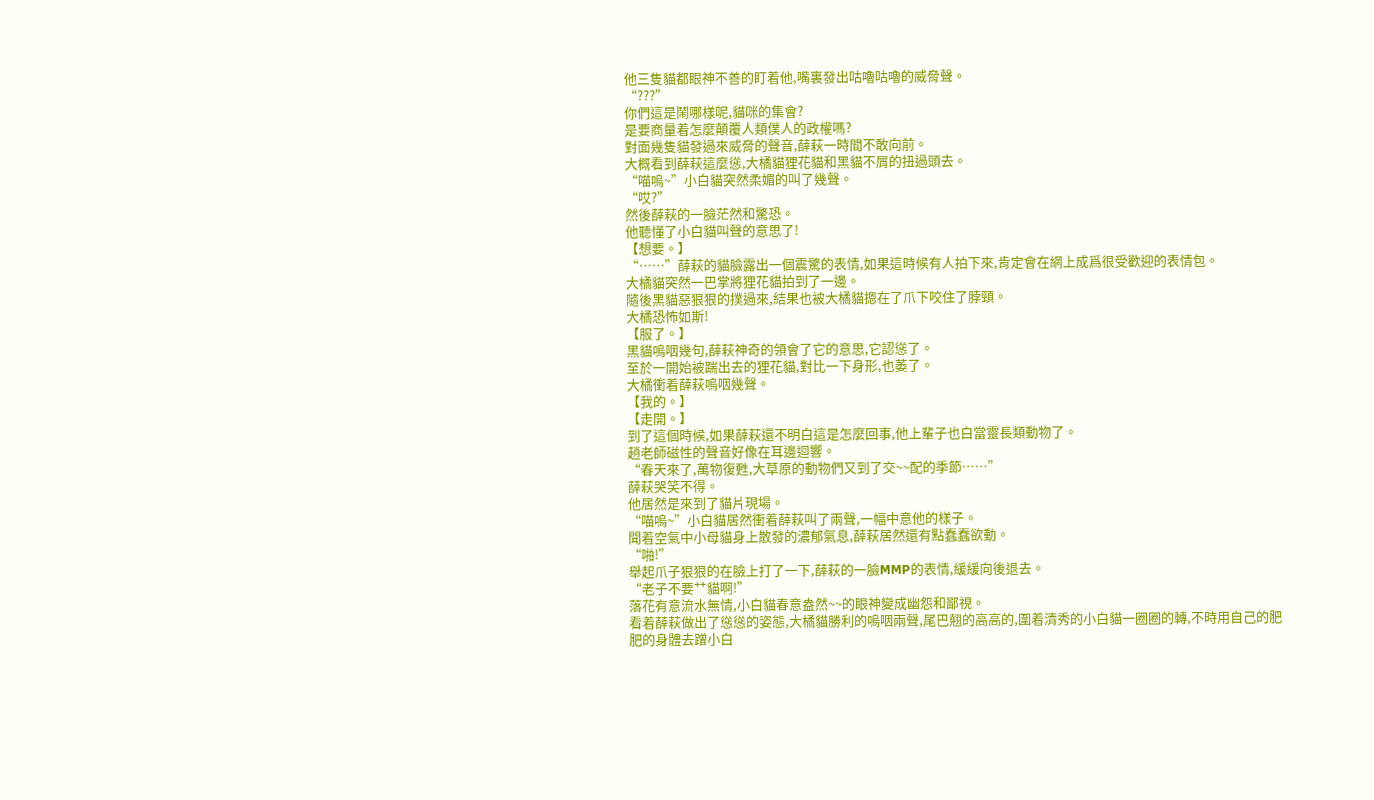他三隻貓都眼神不善的盯着他,嘴裏發出咕嚕咕嚕的威脅聲。
“???”
你們這是鬧哪樣呢,貓咪的集會?
是要商量着怎麼顛覆人類僕人的政權嗎?
對面幾隻貓發過來威脅的聲音,薛萩一時間不敢向前。
大概看到薛萩這麼慫,大橘貓狸花貓和黑貓不屑的扭過頭去。
“喵嗚~”小白貓突然柔媚的叫了幾聲。
“哎?”
然後薛萩的一臉茫然和驚恐。
他聽懂了小白貓叫聲的意思了!
【想要。】
“……”薛萩的貓臉露出一個震驚的表情,如果這時候有人拍下來,肯定會在網上成爲很受歡迎的表情包。
大橘貓突然一巴掌將狸花貓拍到了一邊。
隨後黑貓惡狠狠的撲過來,結果也被大橘貓摁在了爪下咬住了脖頸。
大橘恐怖如斯!
【服了。】
黑貓嗚咽幾句,薛萩神奇的領會了它的意思,它認慫了。
至於一開始被踹出去的狸花貓,對比一下身形,也萎了。
大橘衝着薛萩嗚咽幾聲。
【我的。】
【走開。】
到了這個時候,如果薛萩還不明白這是怎麼回事,他上輩子也白當靈長類動物了。
趙老師磁性的聲音好像在耳邊迴響。
“春天來了,萬物復甦,大草原的動物們又到了交~~配的季節……”
薛萩哭笑不得。
他居然是來到了貓片現場。
“喵嗚~”小白貓居然衝着薛萩叫了兩聲,一幅中意他的樣子。
聞着空氣中小母貓身上散發的濃郁氣息,薛萩居然還有點蠢蠢欲動。
“啪!”
舉起爪子狠狠的在臉上打了一下,薛萩的一臉MMP的表情,緩緩向後退去。
“老子不要艹貓啊!”
落花有意流水無情,小白貓春意盎然~~的眼神變成幽怨和鄙視。
看着薛萩做出了慫慫的姿態,大橘貓勝利的嗚咽兩聲,尾巴翹的高高的,圍着清秀的小白貓一圈圈的轉,不時用自己的肥肥的身體去蹭小白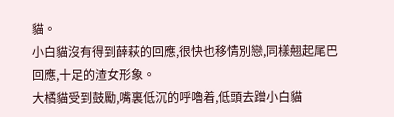貓。
小白貓沒有得到薛萩的回應,很快也移情別戀,同樣翹起尾巴回應,十足的渣女形象。
大橘貓受到鼓勵,嘴裏低沉的呼嚕着,低頭去蹭小白貓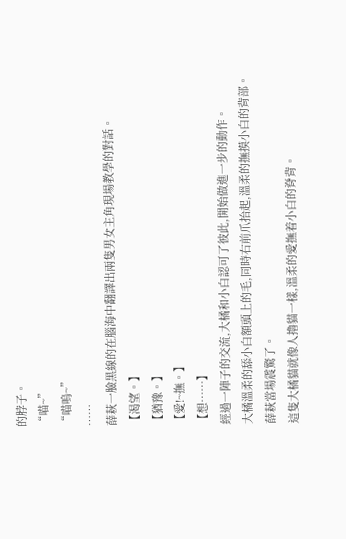的脖子。
“喵~”
“喵嗚~”
……
薛萩一臉黑線的在腦海中翻譯出兩隻男女主角現場教學的對話。
【渴望。】
【猶豫。】
【愛!~撫。】
【想……】
經過一陣子的交流,大橘和小白認可了彼此,開始做進一步的動作。
大橘溫柔的舔小白額頭上的毛,同時右前爪抬起,溫柔的撫摸小白的背部。
薛萩當場震驚了。
這隻大橘貓就像人擼貓一樣,溫柔的愛撫着小白的脊背。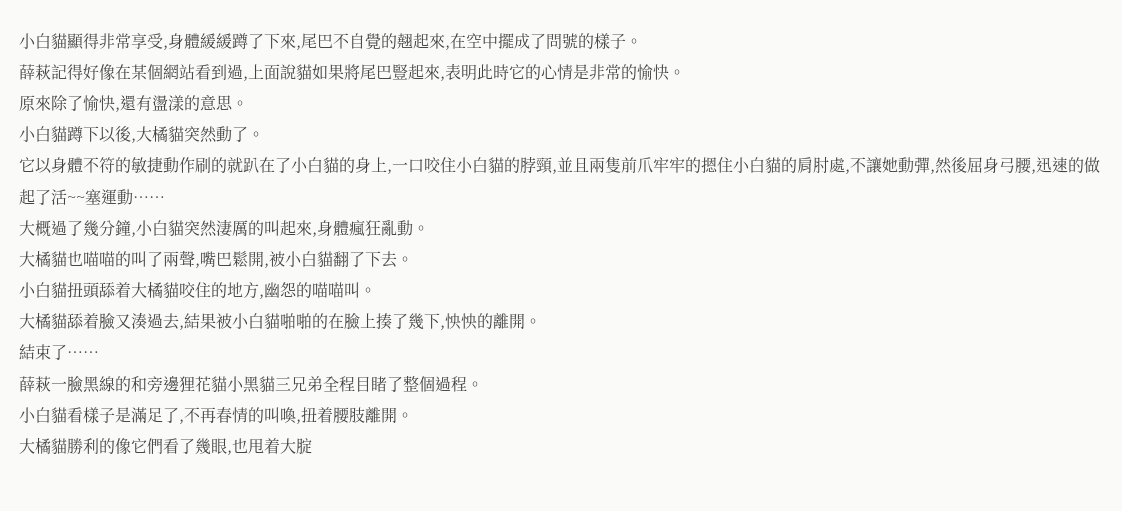小白貓顯得非常享受,身體緩緩蹲了下來,尾巴不自覺的翹起來,在空中擺成了問號的樣子。
薛萩記得好像在某個網站看到過,上面說貓如果將尾巴豎起來,表明此時它的心情是非常的愉快。
原來除了愉快,還有盪漾的意思。
小白貓蹲下以後,大橘貓突然動了。
它以身體不符的敏捷動作刷的就趴在了小白貓的身上,一口咬住小白貓的脖頸,並且兩隻前爪牢牢的摁住小白貓的肩肘處,不讓她動彈,然後屈身弓腰,迅速的做起了活~~塞運動……
大概過了幾分鐘,小白貓突然淒厲的叫起來,身體瘋狂亂動。
大橘貓也喵喵的叫了兩聲,嘴巴鬆開,被小白貓翻了下去。
小白貓扭頭舔着大橘貓咬住的地方,幽怨的喵喵叫。
大橘貓舔着臉又湊過去,結果被小白貓啪啪的在臉上揍了幾下,怏怏的離開。
結束了……
薛萩一臉黑線的和旁邊狸花貓小黑貓三兄弟全程目睹了整個過程。
小白貓看樣子是滿足了,不再春情的叫喚,扭着腰肢離開。
大橘貓勝利的像它們看了幾眼,也甩着大腚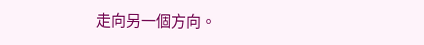走向另一個方向。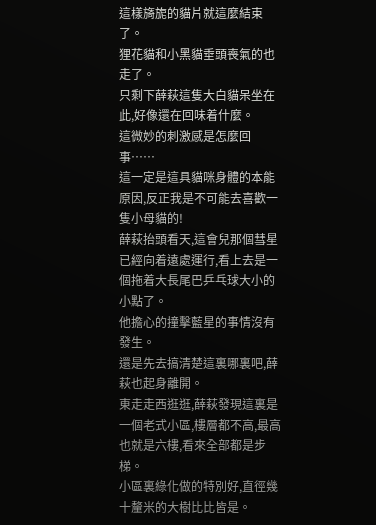這樣旖旎的貓片就這麼結束了。
狸花貓和小黑貓垂頭喪氣的也走了。
只剩下薛萩這隻大白貓呆坐在此,好像還在回味着什麼。
這微妙的刺激感是怎麼回事……
這一定是這具貓咪身體的本能原因,反正我是不可能去喜歡一隻小母貓的!
薛萩抬頭看天,這會兒那個彗星已經向着遠處運行,看上去是一個拖着大長尾巴乒乓球大小的小點了。
他擔心的撞擊藍星的事情沒有發生。
還是先去搞清楚這裏哪裏吧,薛萩也起身離開。
東走走西逛逛,薛萩發現這裏是一個老式小區,樓層都不高,最高也就是六樓,看來全部都是步梯。
小區裏綠化做的特別好,直徑幾十釐米的大樹比比皆是。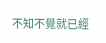不知不覺就已經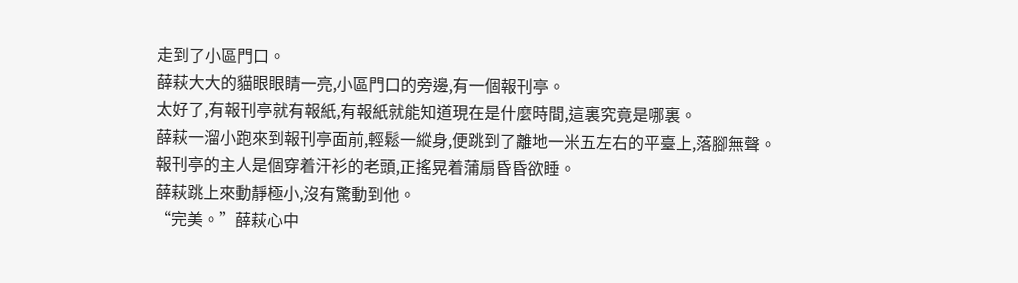走到了小區門口。
薛萩大大的貓眼眼睛一亮,小區門口的旁邊,有一個報刊亭。
太好了,有報刊亭就有報紙,有報紙就能知道現在是什麼時間,這裏究竟是哪裏。
薛萩一溜小跑來到報刊亭面前,輕鬆一縱身,便跳到了離地一米五左右的平臺上,落腳無聲。
報刊亭的主人是個穿着汗衫的老頭,正搖晃着蒲扇昏昏欲睡。
薛萩跳上來動靜極小,沒有驚動到他。
“完美。”薛萩心中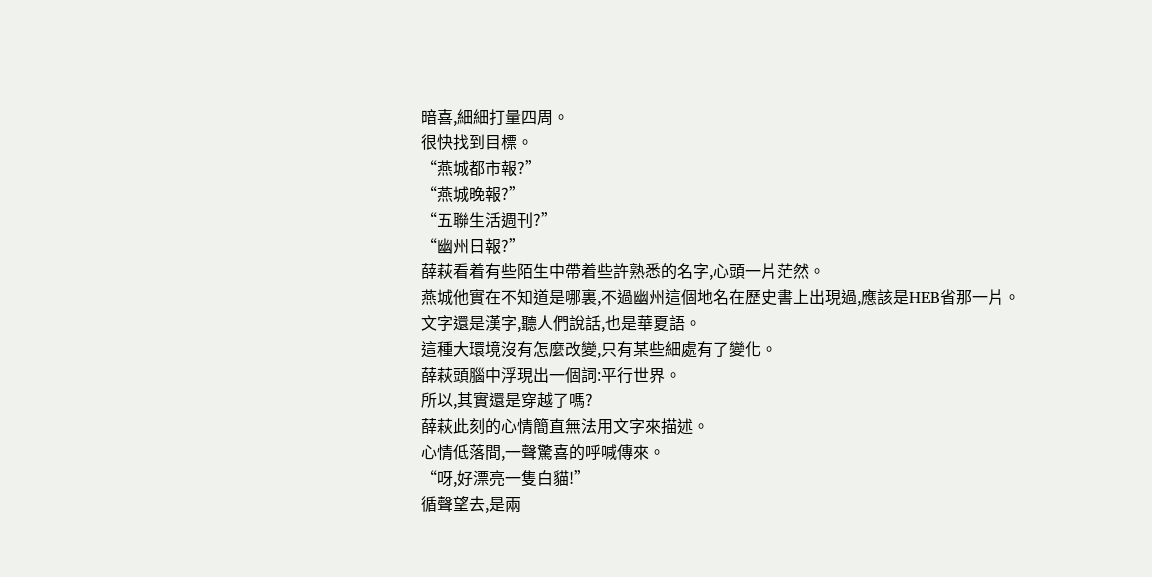暗喜,細細打量四周。
很快找到目標。
“燕城都市報?”
“燕城晚報?”
“五聯生活週刊?”
“幽州日報?”
薛萩看着有些陌生中帶着些許熟悉的名字,心頭一片茫然。
燕城他實在不知道是哪裏,不過幽州這個地名在歷史書上出現過,應該是HEB省那一片。
文字還是漢字,聽人們說話,也是華夏語。
這種大環境沒有怎麼改變,只有某些細處有了變化。
薛萩頭腦中浮現出一個詞:平行世界。
所以,其實還是穿越了嗎?
薛萩此刻的心情簡直無法用文字來描述。
心情低落間,一聲驚喜的呼喊傳來。
“呀,好漂亮一隻白貓!”
循聲望去,是兩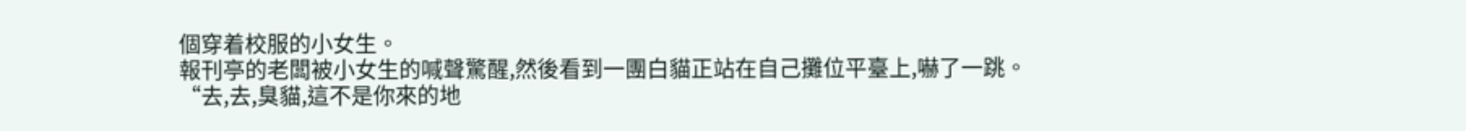個穿着校服的小女生。
報刊亭的老闆被小女生的喊聲驚醒,然後看到一團白貓正站在自己攤位平臺上,嚇了一跳。
“去,去,臭貓,這不是你來的地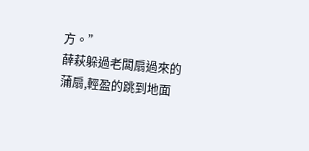方。”
薛萩躲過老闆扇過來的蒲扇,輕盈的跳到地面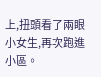上,扭頭看了兩眼小女生,再次跑進小區。